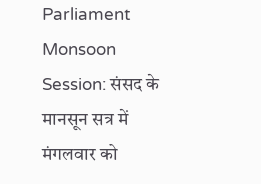Parliament Monsoon Session: संसद के मानसून सत्र में मंगलवार को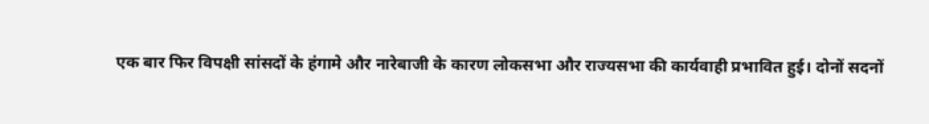एक बार फिर विपक्षी सांसदों के हंगामे और नारेबाजी के कारण लोकसभा और राज्यसभा की कार्यवाही प्रभावित हुई। दोनों सदनों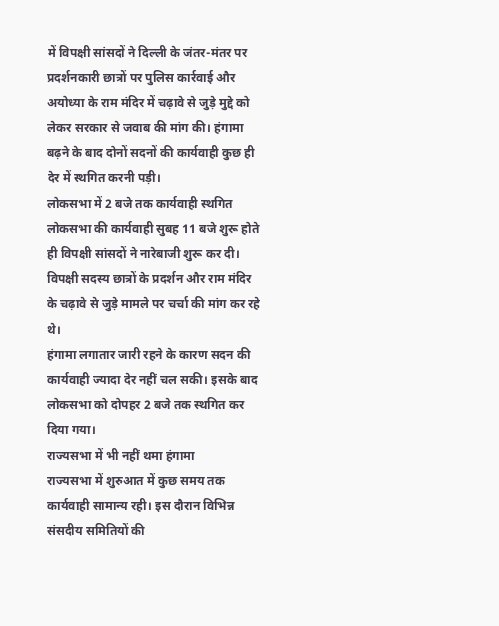में विपक्षी सांसदों ने दिल्ली के जंतर-मंतर पर प्रदर्शनकारी छात्रों पर पुलिस कार्रवाई और अयोध्या के राम मंदिर में चढ़ावे से जुड़े मुद्दे को लेकर सरकार से जवाब की मांग की। हंगामा बढ़ने के बाद दोनों सदनों की कार्यवाही कुछ ही देर में स्थगित करनी पड़ी।
लोकसभा में 2 बजे तक कार्यवाही स्थगित
लोकसभा की कार्यवाही सुबह 11 बजे शुरू होते ही विपक्षी सांसदों ने नारेबाजी शुरू कर दी। विपक्षी सदस्य छात्रों के प्रदर्शन और राम मंदिर के चढ़ावे से जुड़े मामले पर चर्चा की मांग कर रहे थे।
हंगामा लगातार जारी रहने के कारण सदन की कार्यवाही ज्यादा देर नहीं चल सकी। इसके बाद लोकसभा को दोपहर 2 बजे तक स्थगित कर दिया गया।
राज्यसभा में भी नहीं थमा हंगामा
राज्यसभा में शुरुआत में कुछ समय तक कार्यवाही सामान्य रही। इस दौरान विभिन्न संसदीय समितियों की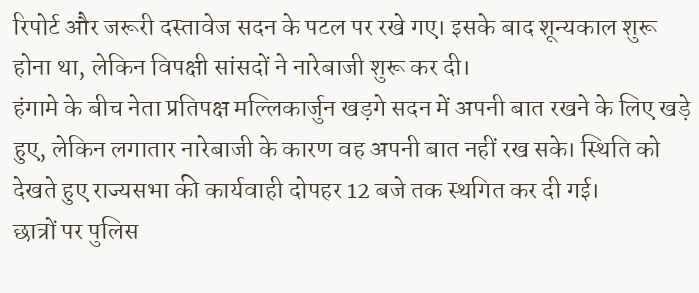रिपोर्ट और जरूरी दस्तावेज सदन के पटल पर रखे गए। इसके बाद शून्यकाल शुरू होना था, लेकिन विपक्षी सांसदों ने नारेबाजी शुरू कर दी।
हंगामे के बीच नेता प्रतिपक्ष मल्लिकार्जुन खड़गे सदन में अपनी बात रखने के लिए खड़े हुए, लेकिन लगातार नारेबाजी के कारण वह अपनी बात नहीं रख सके। स्थिति को देखते हुए राज्यसभा की कार्यवाही दोपहर 12 बजे तक स्थगित कर दी गई।
छात्रों पर पुलिस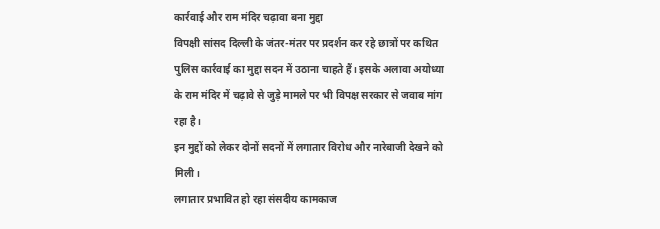कार्रवाई और राम मंदिर चढ़ावा बना मुद्दा
विपक्षी सांसद दिल्ली के जंतर-मंतर पर प्रदर्शन कर रहे छात्रों पर कथित पुलिस कार्रवाई का मुद्दा सदन में उठाना चाहते हैं। इसके अलावा अयोध्या के राम मंदिर में चढ़ावे से जुड़े मामले पर भी विपक्ष सरकार से जवाब मांग रहा है।
इन मुद्दों को लेकर दोनों सदनों में लगातार विरोध और नारेबाजी देखने को मिली।
लगातार प्रभावित हो रहा संसदीय कामकाज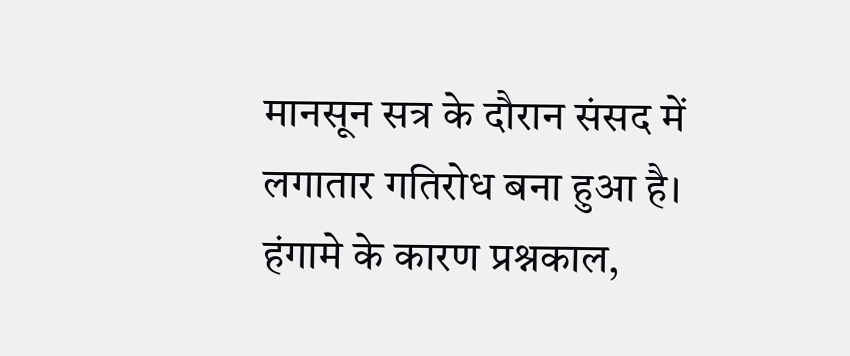मानसून सत्र के दौरान संसद में लगातार गतिरोध बना हुआ है। हंगामे के कारण प्रश्नकाल,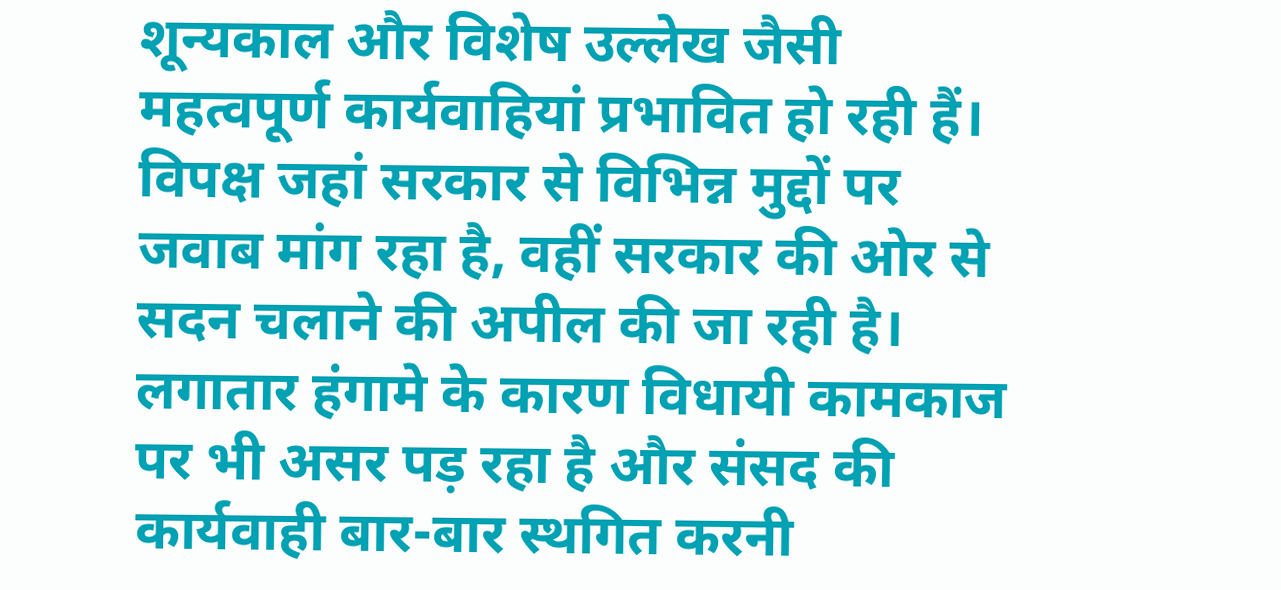शून्यकाल और विशेष उल्लेख जैसी महत्वपूर्ण कार्यवाहियां प्रभावित हो रही हैं। विपक्ष जहां सरकार से विभिन्न मुद्दों पर जवाब मांग रहा है, वहीं सरकार की ओर से सदन चलाने की अपील की जा रही है।
लगातार हंगामे के कारण विधायी कामकाज पर भी असर पड़ रहा है और संसद की कार्यवाही बार-बार स्थगित करनी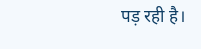पड़ रही है।